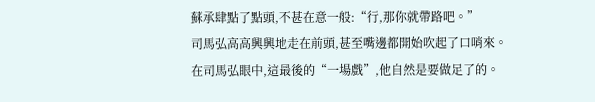蘇承肆點了點頭,不甚在意一般:“行,那你就帶路吧。”
司馬弘高高興興地走在前頭,甚至嘴邊都開始吹起了口哨來。
在司馬弘眼中,這最後的“一場戲”,他自然是要做足了的。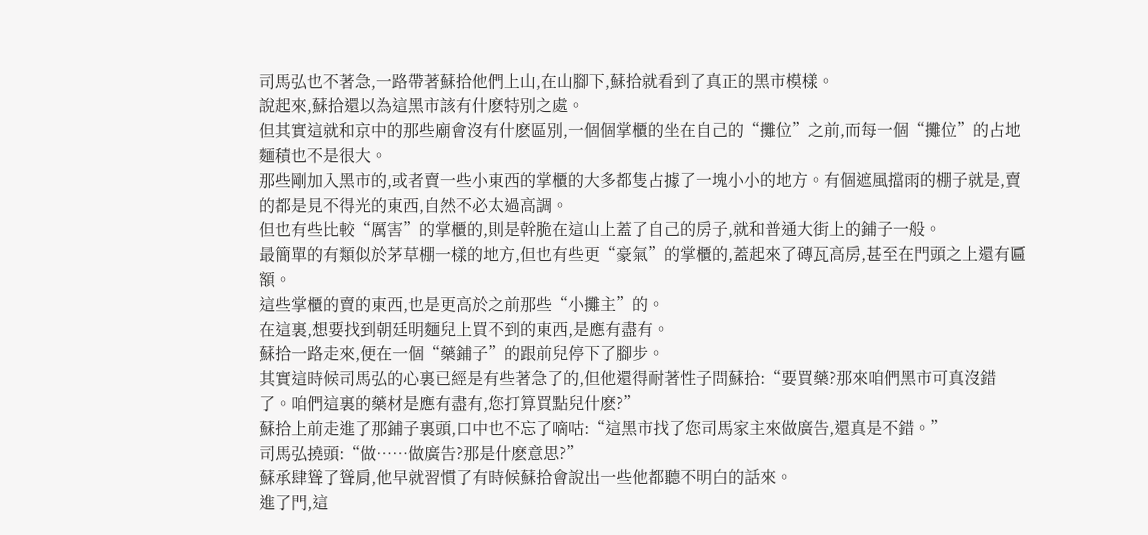司馬弘也不著急,一路帶著蘇拾他們上山,在山腳下,蘇拾就看到了真正的黑市模樣。
說起來,蘇拾還以為這黑市該有什麽特別之處。
但其實這就和京中的那些廟會沒有什麽區別,一個個掌櫃的坐在自己的“攤位”之前,而每一個“攤位”的占地麵積也不是很大。
那些剛加入黑市的,或者賣一些小東西的掌櫃的大多都隻占據了一塊小小的地方。有個遮風擋雨的棚子就是,賣的都是見不得光的東西,自然不必太過高調。
但也有些比較“厲害”的掌櫃的,則是幹脆在這山上蓋了自己的房子,就和普通大街上的鋪子一般。
最簡單的有類似於茅草棚一樣的地方,但也有些更“豪氣”的掌櫃的,蓋起來了磚瓦高房,甚至在門頭之上還有匾額。
這些掌櫃的賣的東西,也是更高於之前那些“小攤主”的。
在這裏,想要找到朝廷明麵兒上買不到的東西,是應有盡有。
蘇拾一路走來,便在一個“藥鋪子”的跟前兒停下了腳步。
其實這時候司馬弘的心裏已經是有些著急了的,但他還得耐著性子問蘇拾:“要買藥?那來咱們黑市可真沒錯了。咱們這裏的藥材是應有盡有,您打算買點兒什麽?”
蘇拾上前走進了那鋪子裏頭,口中也不忘了嘀咕:“這黑市找了您司馬家主來做廣告,還真是不錯。”
司馬弘撓頭:“做……做廣告?那是什麽意思?”
蘇承肆聳了聳肩,他早就習慣了有時候蘇拾會說出一些他都聽不明白的話來。
進了門,這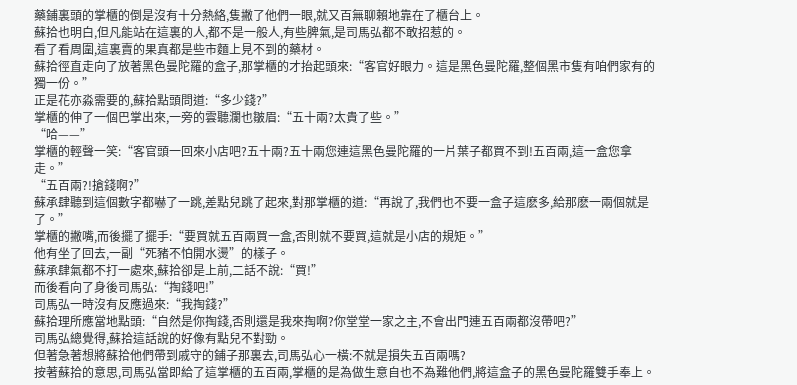藥鋪裏頭的掌櫃的倒是沒有十分熱絡,隻撇了他們一眼,就又百無聊賴地靠在了櫃台上。
蘇拾也明白,但凡能站在這裏的人,都不是一般人,有些脾氣,是司馬弘都不敢招惹的。
看了看周圍,這裏賣的果真都是些市麵上見不到的藥材。
蘇拾徑直走向了放著黑色曼陀羅的盒子,那掌櫃的才抬起頭來:“客官好眼力。這是黑色曼陀羅,整個黑市隻有咱們家有的獨一份。”
正是花亦淼需要的,蘇拾點頭問道:“多少錢?”
掌櫃的伸了一個巴掌出來,一旁的雲聽瀾也皺眉:“五十兩?太貴了些。”
“哈——”
掌櫃的輕聲一笑:“客官頭一回來小店吧?五十兩?五十兩您連這黑色曼陀羅的一片葉子都買不到!五百兩,這一盒您拿走。”
“五百兩?!搶錢啊?”
蘇承肆聽到這個數字都嚇了一跳,差點兒跳了起來,對那掌櫃的道:“再說了,我們也不要一盒子這麽多,給那麽一兩個就是了。”
掌櫃的撇嘴,而後擺了擺手:“要買就五百兩買一盒,否則就不要買,這就是小店的規矩。”
他有坐了回去,一副“死豬不怕開水燙”的樣子。
蘇承肆氣都不打一處來,蘇拾卻是上前,二話不說:“買!”
而後看向了身後司馬弘:“掏錢吧!”
司馬弘一時沒有反應過來:“我掏錢?”
蘇拾理所應當地點頭:“自然是你掏錢,否則還是我來掏啊?你堂堂一家之主,不會出門連五百兩都沒帶吧?”
司馬弘總覺得,蘇拾這話說的好像有點兒不對勁。
但著急著想將蘇拾他們帶到戚守的鋪子那裏去,司馬弘心一橫:不就是損失五百兩嗎?
按著蘇拾的意思,司馬弘當即給了這掌櫃的五百兩,掌櫃的是為做生意自也不為難他們,將這盒子的黑色曼陀羅雙手奉上。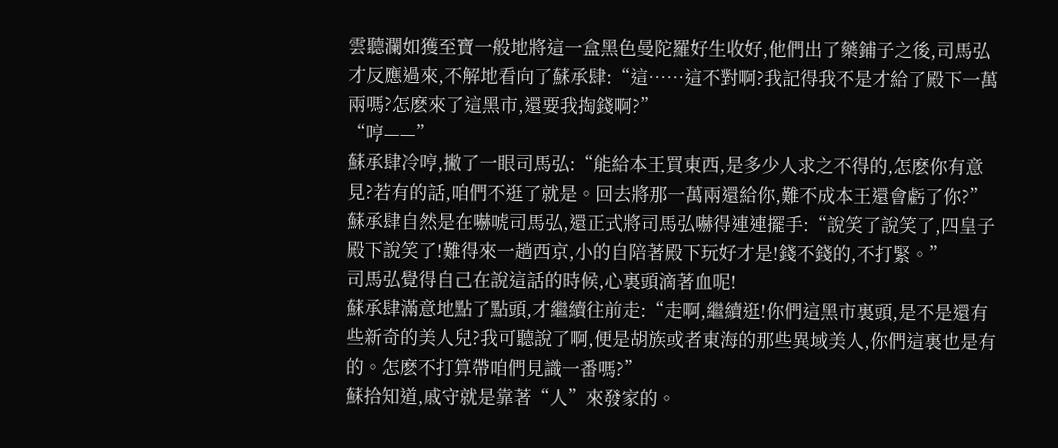雲聽瀾如獲至寶一般地將這一盒黑色曼陀羅好生收好,他們出了藥鋪子之後,司馬弘才反應過來,不解地看向了蘇承肆:“這……這不對啊?我記得我不是才給了殿下一萬兩嗎?怎麽來了這黑市,還要我掏錢啊?”
“哼——”
蘇承肆冷哼,撇了一眼司馬弘:“能給本王買東西,是多少人求之不得的,怎麽你有意見?若有的話,咱們不逛了就是。回去將那一萬兩還給你,難不成本王還會虧了你?”
蘇承肆自然是在嚇唬司馬弘,還正式將司馬弘嚇得連連擺手:“說笑了說笑了,四皇子殿下說笑了!難得來一趟西京,小的自陪著殿下玩好才是!錢不錢的,不打緊。”
司馬弘覺得自己在說這話的時候,心裏頭滴著血呢!
蘇承肆滿意地點了點頭,才繼續往前走:“走啊,繼續逛!你們這黑市裏頭,是不是還有些新奇的美人兒?我可聽說了啊,便是胡族或者東海的那些異域美人,你們這裏也是有的。怎麽不打算帶咱們見識一番嗎?”
蘇拾知道,戚守就是靠著“人”來發家的。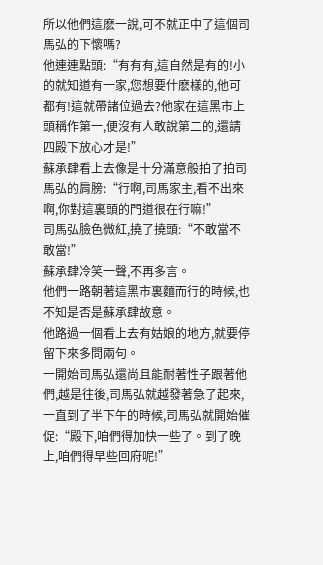所以他們這麽一說,可不就正中了這個司馬弘的下懷嗎?
他連連點頭:“有有有,這自然是有的!小的就知道有一家,您想要什麽樣的,他可都有!這就帶諸位過去?他家在這黑市上頭稱作第一,便沒有人敢說第二的,還請四殿下放心才是!”
蘇承肆看上去像是十分滿意般拍了拍司馬弘的肩膀:“行啊,司馬家主,看不出來啊,你對這裏頭的門道很在行嘛!”
司馬弘臉色微紅,撓了撓頭:“不敢當不敢當!”
蘇承肆冷笑一聲,不再多言。
他們一路朝著這黑市裏麵而行的時候,也不知是否是蘇承肆故意。
他路過一個看上去有姑娘的地方,就要停留下來多問兩句。
一開始司馬弘還尚且能耐著性子跟著他們,越是往後,司馬弘就越發著急了起來,一直到了半下午的時候,司馬弘就開始催促:“殿下,咱們得加快一些了。到了晚上,咱們得早些回府呢!”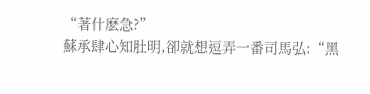“著什麽急?”
蘇承肆心知肚明,卻就想逗弄一番司馬弘:“黑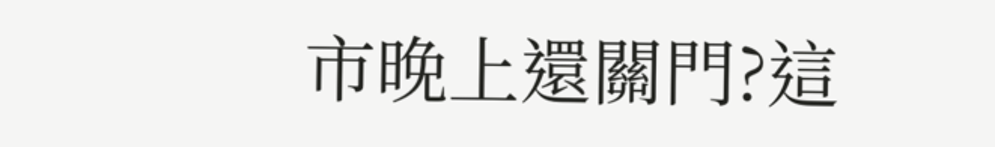市晚上還關門?這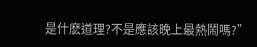是什麽道理?不是應該晚上最熱鬧嗎?”